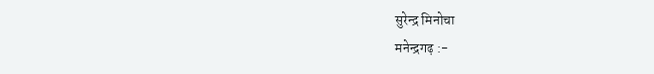सुरेन्द्र मिनोचा
मनेन्द्रगढ़ :-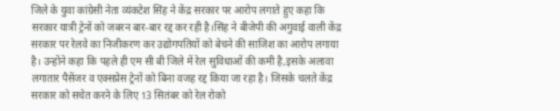जिले के युवा कांग्रेसी नेता व्यंकटेश सिंह ने केंद्र सरकार पर आरोप लगाते हुए कहा कि सरकार यात्री ट्रेनों को जबरन बार-बार रद्द कर रही है।सिंह ने बीजेपी की अगुवाई वाली केंद्र सरकार पर रेलवे का निजीकरण कर उद्योगपतियों को बेचने की साजिश का आरोप लगाया है। उन्होंने कहा कि पहले ही एम सी बी जिले में रेल सुविधाओं की कमी है,इसके अलावा लगातार पैसेंजर व एक्सप्रेस ट्रेनों को बिना वजह रद्द किया जा रहा है। जिसके चलते केंद्र सरकार को सचेत करने के लिए 13 सितंबर को रेल रोको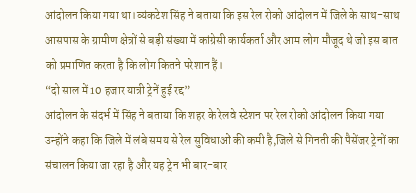आंदोलन किया गया था।व्यंकटेश सिंह ने बताया कि इस रेल रोको आंदोलन में जिले के साथ-साथ आसपास के ग्रामीण क्षेत्रों से बड़ी संख्या में कांग्रेसी कार्यकर्ता और आम लोग मौजूद थे जो इस बात को प्रमाणित करता है कि लोग कितने परेशान हैं।
“दो साल में 10 हजार यात्री ट्रेनें हुई रद्द”
आंदोलन के संदर्भ में सिंह ने बताया कि शहर के रेलवे स्टेशन पर रेल रोको आंदोलन किया गया उन्होंने कहा कि जिले में लंबे समय से रेल सुविधाओं की कमी है,जिले से गिनती की पैसेंजर ट्रेनों का संचालन किया जा रहा है और यह ट्रेन भी बार-बार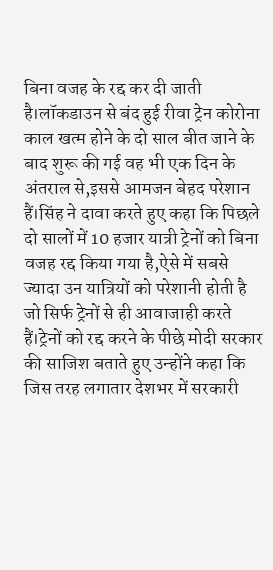बिना वजह के रद्द कर दी जाती है।लॉकडाउन से बंद हुई रीवा ट्रेन कोरोना काल खत्म होने के दो साल बीत जाने के बाद शुरू की गई वह भी एक दिन के अंतराल से,इससे आमजन बेहद परेशान हैं।सिंह ने दावा करते हुए कहा कि पिछले दो सालों में 10 हजार यात्री ट्रेनों को बिना वजह रद्द किया गया है,ऐसे में सबसे ज्यादा उन यात्रियों को परेशानी होती है जो सिर्फ ट्रेनों से ही आवाजाही करते हैं।ट्रेनों को रद्द करने के पीछे मोदी सरकार की साजिश बताते हुए उन्होंने कहा कि जिस तरह लगातार देशभर में सरकारी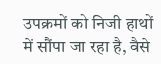उपक्रमों को निजी हाथों में सौंपा जा रहा है, वैसे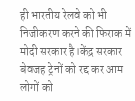ही भारतीय रेलवे को भी निजीकरण करने की फिराक में मोदी सरकार है।केंद्र सरकार बेवजह ट्रेनों को रद्द कर आम लोगों को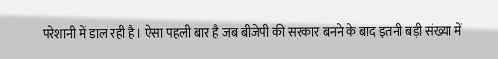परेशानी में डाल रही है। ऐसा पहली बार है जब बीजेपी की सरकार बनने के बाद इतनी बड़ी संख्या में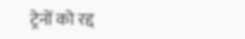ट्रेनों को रद्द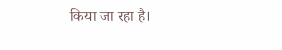किया जा रहा है।